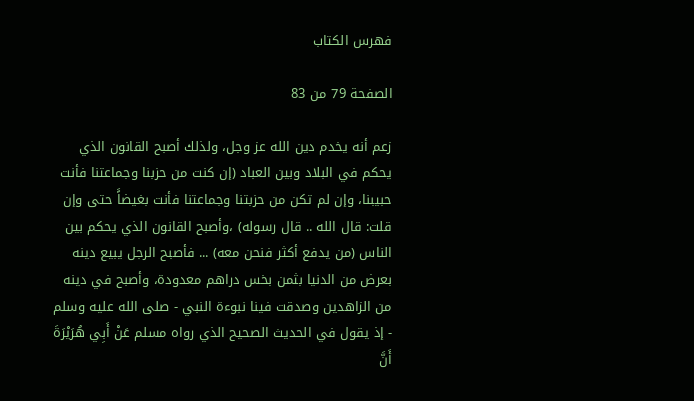فهرس الكتاب

الصفحة 79 من 83

زعم أنه يخدم دين الله عز وجل، ولذلك أصبح القانون الذي يحكم في البلاد وبين العباد (إن كنت من حزبنا وجماعتنا فأنت حبيبنا، وإن لم تكن من حزبتنا وجماعتنا فأنت بغيضاًَ حتى وإن قلت: قال الله .. قال رسوله) ،وأصبح القانون الذي يحكم بين الناس (من يدفع أكثر فنحن معه) ... فأصبح الرجل يبيع دينه بعرض من الدنيا بثمن بخس دراهم معدودة، وأصبح في دينه من الزاهدين وصدقت فينا نبوءة النبي - صلى الله عليه وسلم - إذ يقول في الحديث الصحيح الذي رواه مسلم عَنْ أَبِي هُرَيْرَةَ أَنَّ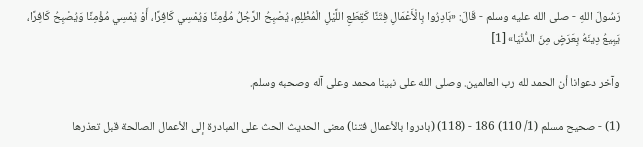رَسُولَ اللهِ - صلى الله عليه وسلم - قَالَ: «بَادِرُوا بِالْأَعْمَالِ فِتَنًا كَقِطَعِ اللَّيْلِ الْمُظْلِمِ، يُصْبِحُ الرَّجُلُ مُؤْمِنًا وَيُمْسِي كَافِرًا، أَوْ يُمْسِي مُؤْمِنًا وَيُصْبِحُ كَافِرًا، يَبِيعُ دِينَهُ بِعَرَضٍ مِنَ الدُّنْيَا» [1]

وآخر دعوانا أن الحمد لله رب العالمين. وصلى الله على نبينا محمد وعلى آله وصحبه وسلم.

(1) - صحيح مسلم (1/ 110) 186 - (118) (بادروا بالأعمال فتنا) معنى الحديث الحث على المبادرة إلى الأعمال الصالحة قبل تعذرها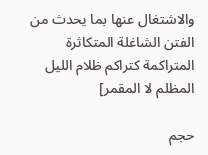والاشتغال عنها بما يحدث من الفتن الشاغلة المتكاثرة المتراكمة كتراكم ظلام الليل المظلم لا المقمر]

حجم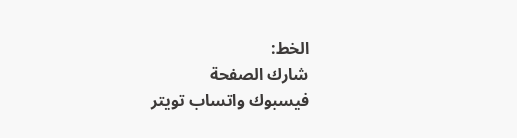الخط:
شارك الصفحة
فيسبوك واتساب تويتر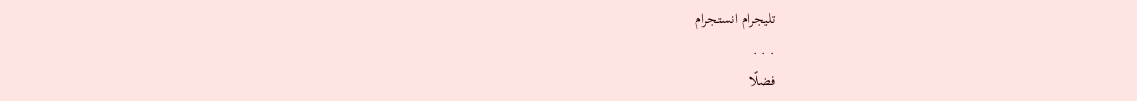تليجرام انستجرام
. . .
فضلًا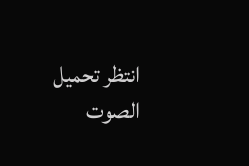انتظر تحميل الصوت